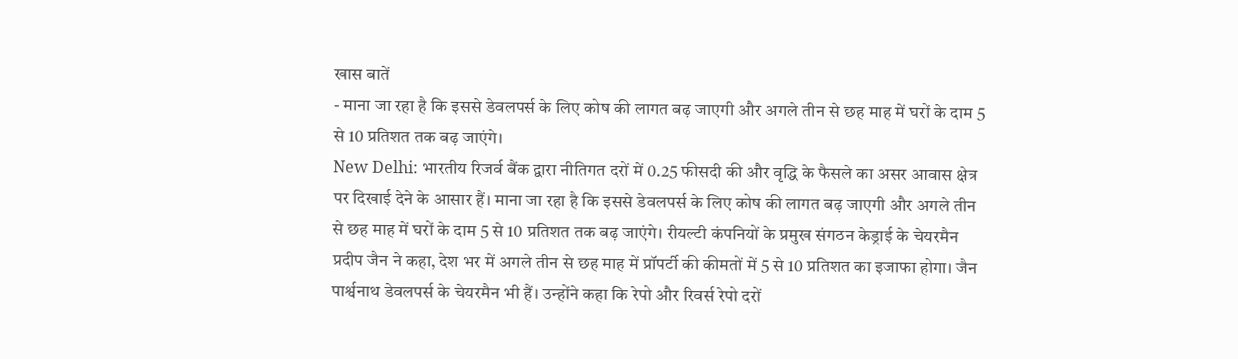खास बातें
- माना जा रहा है कि इससे डेवलपर्स के लिए कोष की लागत बढ़ जाएगी और अगले तीन से छह माह में घरों के दाम 5 से 10 प्रतिशत तक बढ़ जाएंगे।
New Delhi: भारतीय रिजर्व बैंक द्वारा नीतिगत दरों में 0.25 फीसदी की और वृद्धि के फैसले का असर आवास क्षेत्र पर दिखाई देने के आसार हैं। माना जा रहा है कि इससे डेवलपर्स के लिए कोष की लागत बढ़ जाएगी और अगले तीन से छह माह में घरों के दाम 5 से 10 प्रतिशत तक बढ़ जाएंगे। रीयल्टी कंपनियों के प्रमुख संगठन केड्राई के चेयरमैन प्रदीप जैन ने कहा, देश भर में अगले तीन से छह माह में प्रॉपर्टी की कीमतों में 5 से 10 प्रतिशत का इजाफा होगा। जैन पार्श्वनाथ डेवलपर्स के चेयरमैन भी हैं। उन्होंने कहा कि रेपो और रिवर्स रेपो दरों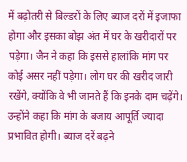में बढ़ोतरी से बिल्डरों के लिए ब्याज दरों में इजाफा होगा और इसका बोझ अंत में घर के खरीदारों पर पड़ेगा। जैन ने कहा कि इससे हालांकि मांग पर कोई असर नहीं पड़ेगा। लोग घर की खरीद जारी रखेंगे, क्योंकि वे भी जानते हैं कि इनके दाम चढ़ेंगे। उन्होंने कहा कि मांग के बजाय आपूर्ति ज्यादा प्रभावित होगी। ब्याज दरें बढ़ने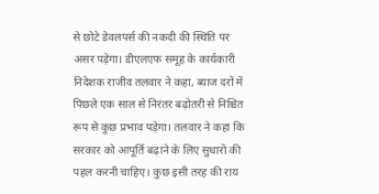से छोटे डेवलपर्स की नकदी की स्थिति पर असर पड़ेगा। डीएलएफ समूह के कार्यकारी निदेशक राजीव तलवार ने कहा, ब्याज दरों में पिछले एक साल से निरंतर बढ़ोतरी से निश्चित रूप से कुछ प्रभाव पड़ेगा। तलवार ने कहा कि सरकार को आपूर्ति बढ़ाने के लिए सुधारों की पहल करनी चाहिए। कुछ इसी तरह की राय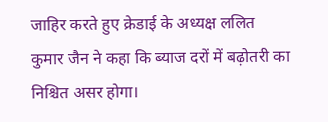जाहिर करते हुए क्रेडाई के अध्यक्ष ललित कुमार जैन ने कहा कि ब्याज दरों में बढ़ोतरी का निश्चित असर होगा।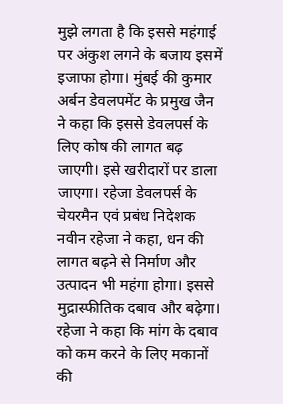मुझे लगता है कि इससे महंगाई पर अंकुश लगने के बजाय इसमें इजाफा होगा। मुंबई की कुमार अर्बन डेवलपमेंट के प्रमुख जैन ने कहा कि इससे डेवलपर्स के लिए कोष की लागत बढ़ जाएगी। इसे खरीदारों पर डाला जाएगा। रहेजा डेवलपर्स के चेयरमैन एवं प्रबंध निदेशक नवीन रहेजा ने कहा, धन की लागत बढ़ने से निर्माण और उत्पादन भी महंगा होगा। इससे मुद्रास्फीतिक दबाव और बढ़ेगा। रहेजा ने कहा कि मांग के दबाव को कम करने के लिए मकानों की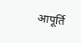आपूर्ति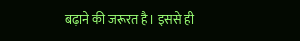बढ़ाने की जरूरत है। इससे ही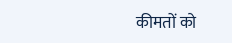कीमतों को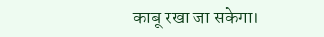काबू रखा जा सकेगा।